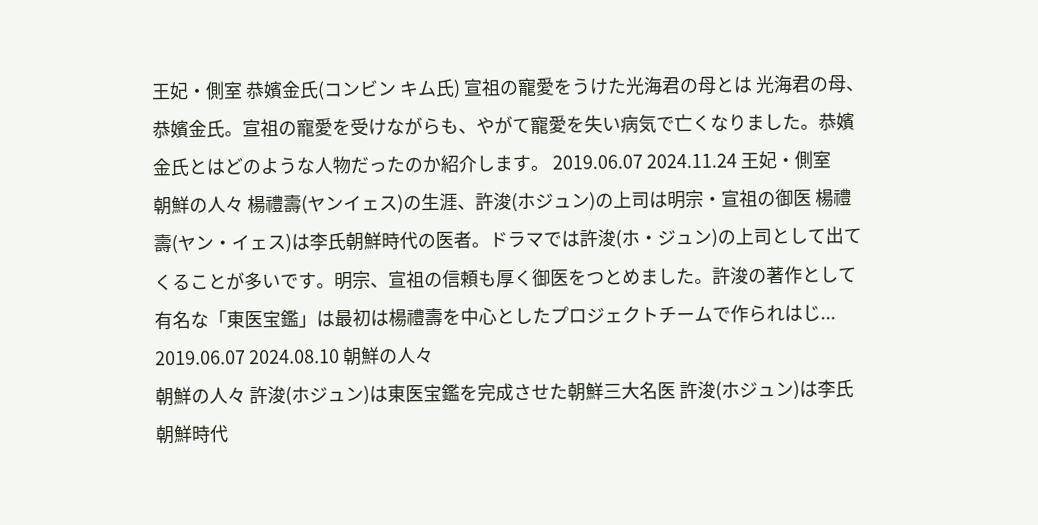王妃・側室 恭嬪金氏(コンビン キム氏) 宣祖の寵愛をうけた光海君の母とは 光海君の母、恭嬪金氏。宣祖の寵愛を受けながらも、やがて寵愛を失い病気で亡くなりました。恭嬪金氏とはどのような人物だったのか紹介します。 2019.06.07 2024.11.24 王妃・側室
朝鮮の人々 楊禮壽(ヤンイェス)の生涯、許浚(ホジュン)の上司は明宗・宣祖の御医 楊禮壽(ヤン・イェス)は李氏朝鮮時代の医者。ドラマでは許浚(ホ・ジュン)の上司として出てくることが多いです。明宗、宣祖の信頼も厚く御医をつとめました。許浚の著作として有名な「東医宝鑑」は最初は楊禮壽を中心としたプロジェクトチームで作られはじ... 2019.06.07 2024.08.10 朝鮮の人々
朝鮮の人々 許浚(ホジュン)は東医宝鑑を完成させた朝鮮三大名医 許浚(ホジュン)は李氏朝鮮時代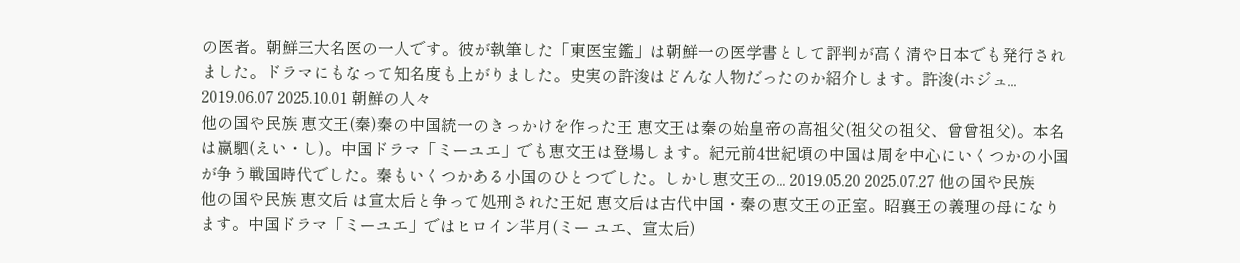の医者。朝鮮三大名医の一人です。彼が執筆した「東医宝鑑」は朝鮮一の医学書として評判が高く清や日本でも発行されました。ドラマにもなって知名度も上がりました。史実の許浚はどんな人物だったのか紹介します。許浚(ホジュ... 2019.06.07 2025.10.01 朝鮮の人々
他の国や民族 恵文王(秦)秦の中国統一のきっかけを作った王 恵文王は秦の始皇帝の高祖父(祖父の祖父、曾曾祖父)。本名は嬴駟(えい・し)。中国ドラマ「ミーユエ」でも恵文王は登場します。紀元前4世紀頃の中国は周を中心にいくつかの小国が争う戦国時代でした。秦もいくつかある小国のひとつでした。しかし恵文王の... 2019.05.20 2025.07.27 他の国や民族
他の国や民族 恵文后 は宣太后と争って処刑された王妃 恵文后は古代中国・秦の恵文王の正室。昭襄王の義理の母になります。中国ドラマ「ミーユエ」ではヒロイン羋月(ミー ユエ、宣太后)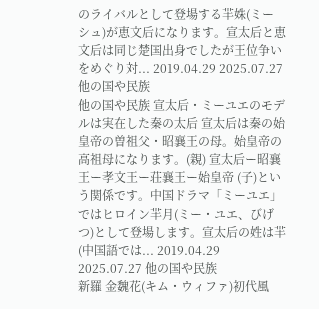のライバルとして登場する羋姝(ミー シュ)が恵文后になります。宣太后と恵文后は同じ楚国出身でしたが王位争いをめぐり対... 2019.04.29 2025.07.27 他の国や民族
他の国や民族 宣太后・ミーユエのモデルは実在した秦の太后 宣太后は秦の始皇帝の曽祖父・昭襄王の母。始皇帝の高祖母になります。(親) 宣太后ー昭襄王ー孝文王ー荘襄王ー始皇帝 (子)という関係です。中国ドラマ「ミーユエ」ではヒロイン羋月(ミー・ユエ、びげつ)として登場します。宣太后の姓は羋(中国語では... 2019.04.29 2025.07.27 他の国や民族
新羅 金魏花(キム・ウィファ)初代風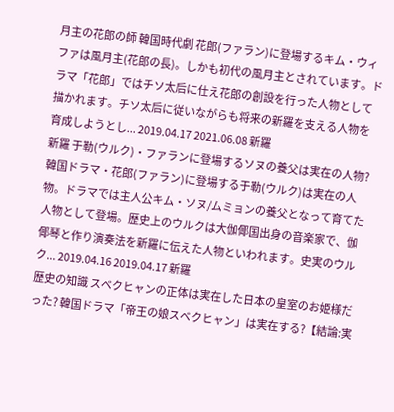月主の花郎の師 韓国時代劇 花郎(ファラン)に登場するキム・ウィファは風月主(花郎の長)。しかも初代の風月主とされています。ドラマ「花郎」ではチソ太后に仕え花郎の創設を行った人物として描かれます。チソ太后に従いながらも将来の新羅を支える人物を育成しようとし... 2019.04.17 2021.06.08 新羅
新羅 于勒(ウルク)・ファランに登場するソヌの養父は実在の人物? 韓国ドラマ・花郎(ファラン)に登場する于勒(ウルク)は実在の人物。ドラマでは主人公キム・ソヌ/ムミョンの養父となって育てた人物として登場。歴史上のウルクは大伽倻国出身の音楽家で、伽倻琴と作り演奏法を新羅に伝えた人物といわれます。史実のウルク... 2019.04.16 2019.04.17 新羅
歴史の知識 スベクヒャンの正体は実在した日本の皇室のお姫様だった? 韓国ドラマ「帝王の娘スベクヒャン」は実在する?【結論:実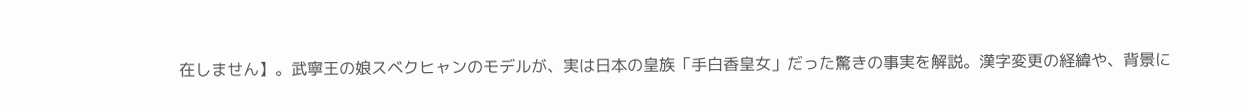在しません】。武寧王の娘スベクヒャンのモデルが、実は日本の皇族「手白香皇女」だった驚きの事実を解説。漢字変更の経緯や、背景に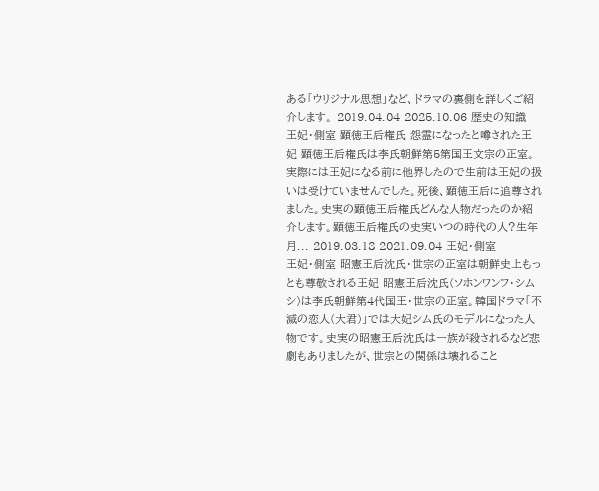ある「ウリジナル思想」など、ドラマの裏側を詳しくご紹介します。 2019.04.04 2025.10.06 歴史の知識
王妃・側室 顕徳王后権氏 怨霊になったと噂された王妃 顕徳王后権氏は李氏朝鮮第5第国王文宗の正室。実際には王妃になる前に他界したので生前は王妃の扱いは受けていませんでした。死後、顕徳王后に追尊されました。史実の顕徳王后権氏どんな人物だったのか紹介します。顕徳王后権氏の史実いつの時代の人?生年月... 2019.03.18 2021.09.04 王妃・側室
王妃・側室 昭憲王后沈氏・世宗の正室は朝鮮史上もっとも尊敬される王妃 昭憲王后沈氏(ソホンワンフ・シムシ)は李氏朝鮮第4代国王・世宗の正室。韓国ドラマ「不滅の恋人(大君)」では大妃シム氏のモデルになった人物です。史実の昭憲王后沈氏は一族が殺されるなど悲劇もありましたが、世宗との関係は壊れること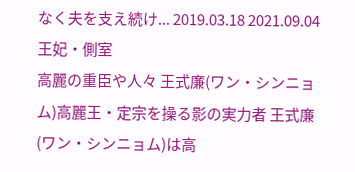なく夫を支え続け... 2019.03.18 2021.09.04 王妃・側室
高麗の重臣や人々 王式廉(ワン・シンニョム)高麗王・定宗を操る影の実力者 王式廉(ワン・シンニョム)は高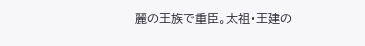麗の王族で重臣。太祖・王建の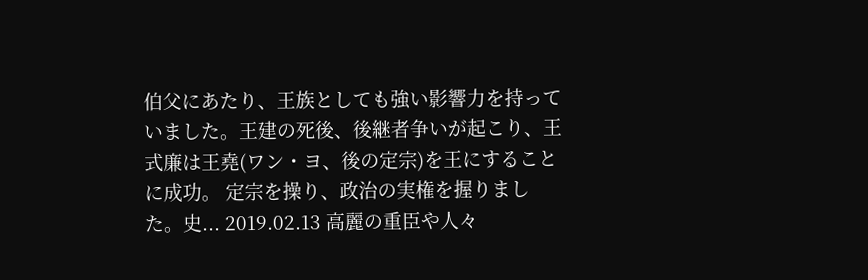伯父にあたり、王族としても強い影響力を持っていました。王建の死後、後継者争いが起こり、王式廉は王堯(ワン・ヨ、後の定宗)を王にすることに成功。 定宗を操り、政治の実権を握りました。史... 2019.02.13 高麗の重臣や人々